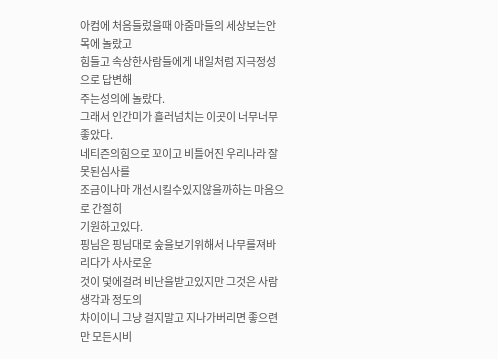아컴에 처음들렀을때 아줌마들의 세상보는안목에 놀랐고
힘들고 속상한사람들에게 내일처럼 지극정성으로 답변해
주는성의에 놀랐다.
그래서 인간미가 흘러넘치는 이곳이 너무너무좋았다.
네티즌의힘으로 꼬이고 비틀어진 우리나라 잘못된심사를
조금이나마 개선시킬수있지않을까하는 마음으로 간절히
기원하고있다.
핑님은 핑님대로 숲을보기위해서 나무를져바리다가 사사로운
것이 덫에걸려 비난을받고있지만 그것은 사람생각과 정도의
차이이니 그냥 걸지말고 지나가버리면 좋으련만 모든시비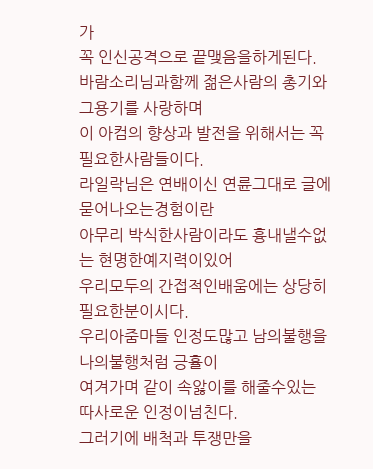가
꼭 인신공격으로 끝맺음을하게된다.
바람소리님과함께 젊은사람의 총기와 그용기를 사랑하며
이 아컴의 향상과 발전을 위해서는 꼭필요한사람들이다.
라일락님은 연배이신 연륜그대로 글에묻어나오는경험이란
아무리 박식한사람이라도 흉내낼수없는 현명한예지력이있어
우리모두의 간접적인배움에는 상당히 필요한분이시다.
우리아줌마들 인정도많고 남의불행을 나의불행처럼 긍휼이
여겨가며 같이 속앓이를 해줄수있는 따사로운 인정이넘친다.
그러기에 배척과 투쟁만을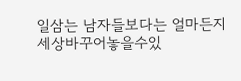일삼는 남자들보다는 얼마든지
세상바꾸어놓을수있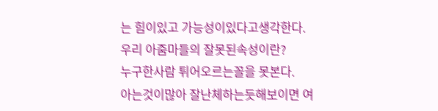는 힘이있고 가능성이있다고생각한다.
우리 아줌마들의 잘못된속성이란?
누구한사람 튀어오르는꼴을 못본다.
아는것이많아 잘난체하는듯해보이면 여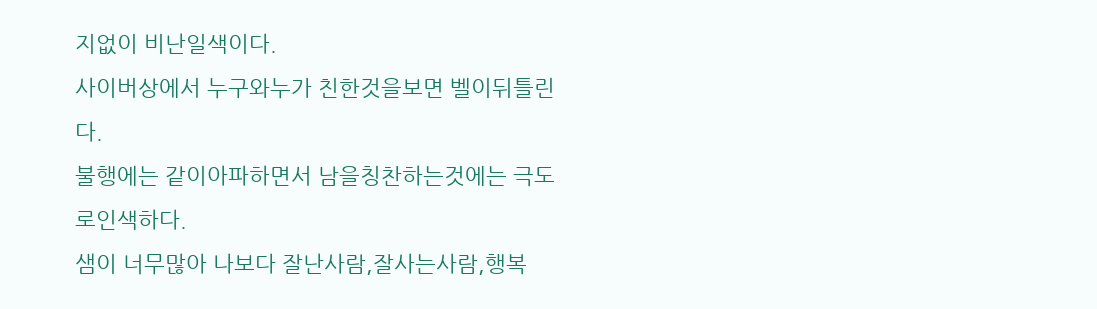지없이 비난일색이다.
사이버상에서 누구와누가 친한것을보면 벨이뒤틀린다.
불행에는 같이아파하면서 남을칭찬하는것에는 극도로인색하다.
샘이 너무많아 나보다 잘난사람,잘사는사람,행복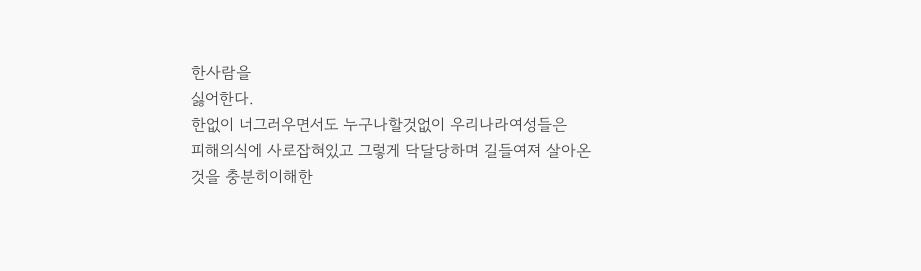한사람을
싫어한다.
한없이 너그러우면서도 누구나할것없이 우리나라여성들은
피해의식에 사로잡혀있고 그렇게 닥달당하며 길들여져 살아온
것을 충분히이해한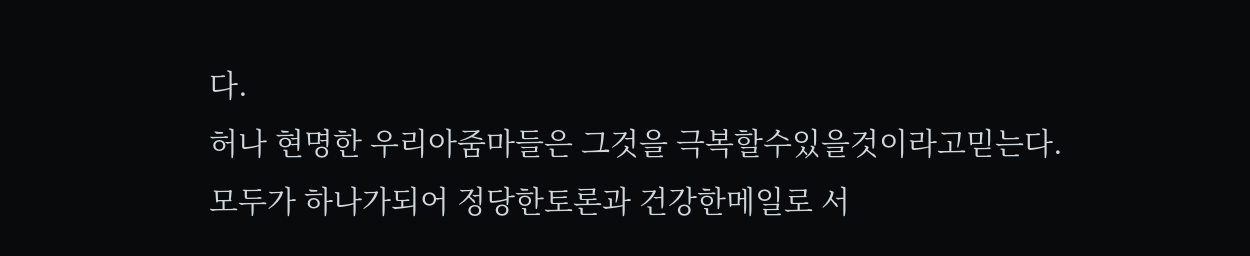다.
허나 현명한 우리아줌마들은 그것을 극복할수있을것이라고믿는다.
모두가 하나가되어 정당한토론과 건강한메일로 서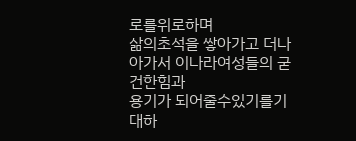로를위로하며
삶의초석을 쌓아가고 더나아가서 이나라여성들의 굳건한힘과
용기가 되어줄수있기를기대하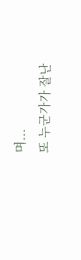며...
또 누군가가 잘난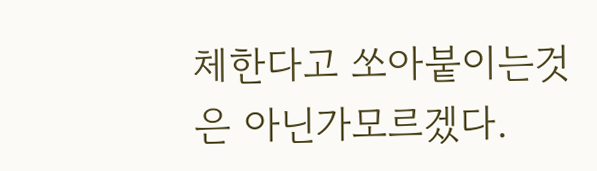체한다고 쏘아붙이는것은 아닌가모르겠다.